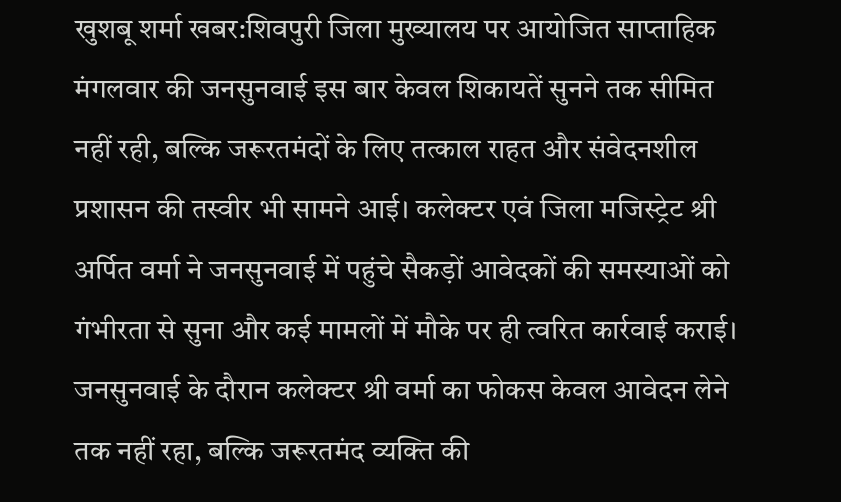खुशबू शर्मा खबर:शिवपुरी जिला मुख्यालय पर आयोजित साप्ताहिक मंगलवार की जनसुनवाई इस बार केवल शिकायतें सुनने तक सीमित नहीं रही, बल्कि जरूरतमंदों के लिए तत्काल राहत और संवेदनशील प्रशासन की तस्वीर भी सामने आई। कलेक्टर एवं जिला मजिस्ट्रेट श्री अर्पित वर्मा ने जनसुनवाई में पहुंचे सैकड़ों आवेदकों की समस्याओं को गंभीरता से सुना और कई मामलों में मौके पर ही त्वरित कार्रवाई कराई।
जनसुनवाई के दौरान कलेक्टर श्री वर्मा का फोकस केवल आवेदन लेने तक नहीं रहा, बल्कि जरूरतमंद व्यक्ति की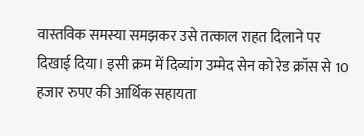वास्तविक समस्या समझकर उसे तत्काल राहत दिलाने पर दिखाई दिया। इसी क्रम में दिव्यांग उम्मेद सेन को रेड क्रॉस से 10 हजार रुपए की आर्थिक सहायता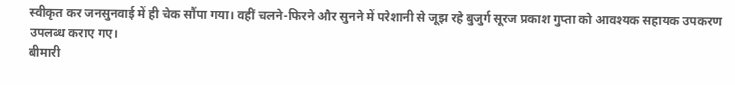स्वीकृत कर जनसुनवाई में ही चेक सौंपा गया। वहीं चलने-फिरने और सुनने में परेशानी से जूझ रहे बुजुर्ग सूरज प्रकाश गुप्ता को आवश्यक सहायक उपकरण उपलब्ध कराए गए।
बीमारी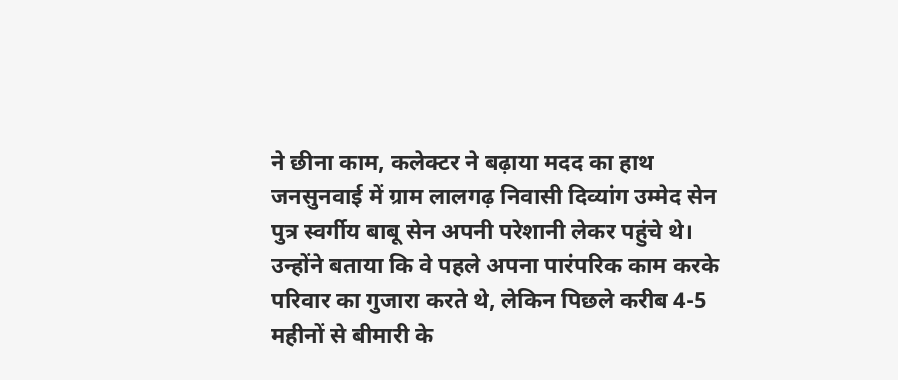ने छीना काम, कलेक्टर ने बढ़ाया मदद का हाथ
जनसुनवाई में ग्राम लालगढ़ निवासी दिव्यांग उम्मेद सेन पुत्र स्वर्गीय बाबू सेन अपनी परेशानी लेकर पहुंचे थे।
उन्होंने बताया कि वे पहले अपना पारंपरिक काम करके परिवार का गुजारा करते थे, लेकिन पिछले करीब 4-5 महीनों से बीमारी के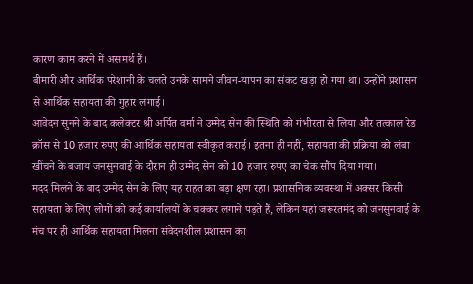कारण काम करने में असमर्थ हैं।
बीमारी और आर्थिक परेशानी के चलते उनके सामने जीवन-यापन का संकट खड़ा हो गया था। उन्होंने प्रशासन से आर्थिक सहायता की गुहार लगाई।
आवेदन सुनने के बाद कलेक्टर श्री अर्पित वर्मा ने उम्मेद सेन की स्थिति को गंभीरता से लिया और तत्काल रेड क्रॉस से 10 हजार रुपए की आर्थिक सहायता स्वीकृत कराई। इतना ही नहीं, सहायता की प्रक्रिया को लंबा खींचने के बजाय जनसुनवाई के दौरान ही उम्मेद सेन को 10 हजार रुपए का चेक सौंप दिया गया।
मदद मिलने के बाद उम्मेद सेन के लिए यह राहत का बड़ा क्षण रहा। प्रशासनिक व्यवस्था में अक्सर किसी सहायता के लिए लोगों को कई कार्यालयों के चक्कर लगाने पड़ते हैं, लेकिन यहां जरूरतमंद को जनसुनवाई के मंच पर ही आर्थिक सहायता मिलना संवेदनशील प्रशासन का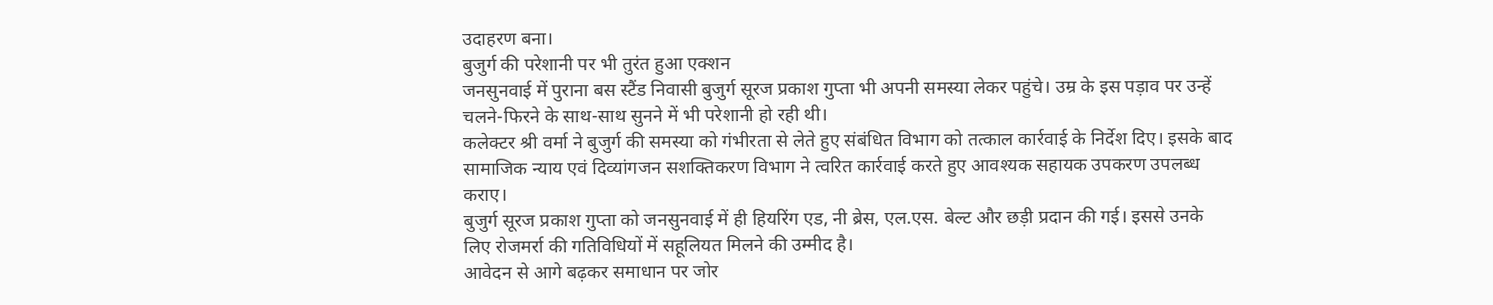उदाहरण बना।
बुजुर्ग की परेशानी पर भी तुरंत हुआ एक्शन
जनसुनवाई में पुराना बस स्टैंड निवासी बुजुर्ग सूरज प्रकाश गुप्ता भी अपनी समस्या लेकर पहुंचे। उम्र के इस पड़ाव पर उन्हें चलने-फिरने के साथ-साथ सुनने में भी परेशानी हो रही थी।
कलेक्टर श्री वर्मा ने बुजुर्ग की समस्या को गंभीरता से लेते हुए संबंधित विभाग को तत्काल कार्रवाई के निर्देश दिए। इसके बाद सामाजिक न्याय एवं दिव्यांगजन सशक्तिकरण विभाग ने त्वरित कार्रवाई करते हुए आवश्यक सहायक उपकरण उपलब्ध कराए।
बुजुर्ग सूरज प्रकाश गुप्ता को जनसुनवाई में ही हियरिंग एड, नी ब्रेस, एल.एस. बेल्ट और छड़ी प्रदान की गई। इससे उनके लिए रोजमर्रा की गतिविधियों में सहूलियत मिलने की उम्मीद है।
आवेदन से आगे बढ़कर समाधान पर जोर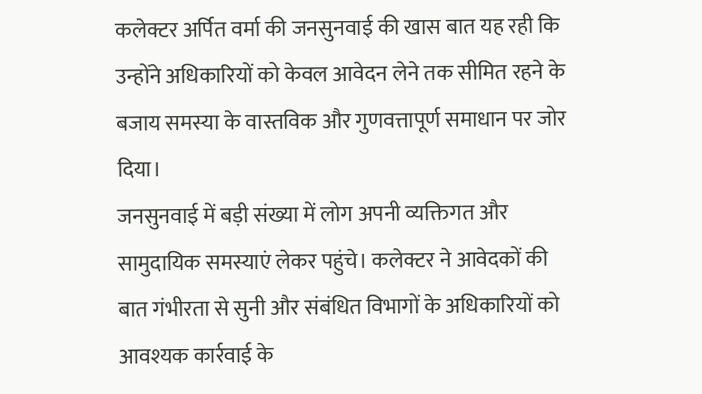कलेक्टर अर्पित वर्मा की जनसुनवाई की खास बात यह रही कि उन्होंने अधिकारियों को केवल आवेदन लेने तक सीमित रहने के बजाय समस्या के वास्तविक और गुणवत्तापूर्ण समाधान पर जोर दिया।
जनसुनवाई में बड़ी संख्या में लोग अपनी व्यक्तिगत और सामुदायिक समस्याएं लेकर पहुंचे। कलेक्टर ने आवेदकों की बात गंभीरता से सुनी और संबंधित विभागों के अधिकारियों को आवश्यक कार्रवाई के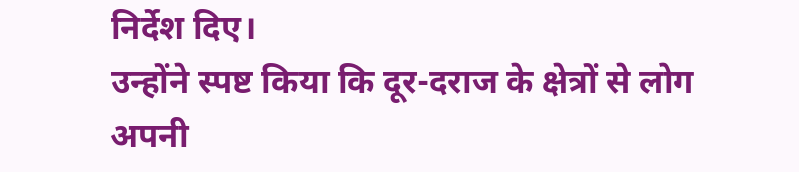निर्देश दिए।
उन्होंने स्पष्ट किया कि दूर-दराज के क्षेत्रों से लोग अपनी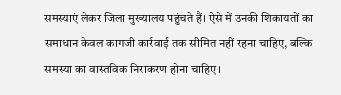समस्याएं लेकर जिला मुख्यालय पहुंचते हैं। ऐसे में उनकी शिकायतों का समाधान केवल कागजी कार्रवाई तक सीमित नहीं रहना चाहिए, बल्कि समस्या का वास्तविक निराकरण होना चाहिए।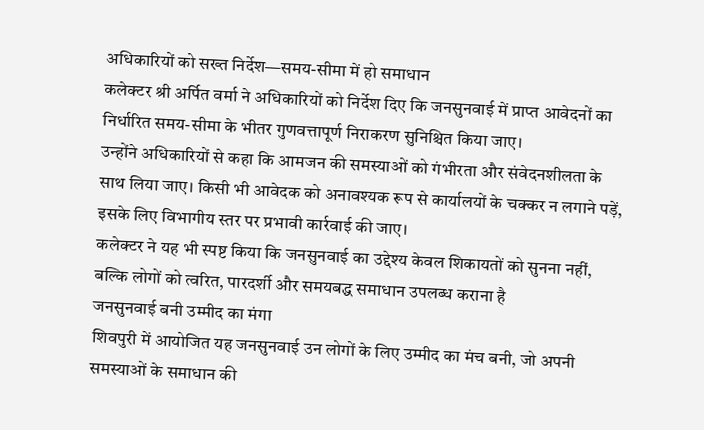अधिकारियों को सख्त निर्देश—समय-सीमा में हो समाधान
कलेक्टर श्री अर्पित वर्मा ने अधिकारियों को निर्देश दिए कि जनसुनवाई में प्राप्त आवेदनों का निर्धारित समय-सीमा के भीतर गुणवत्तापूर्ण निराकरण सुनिश्चित किया जाए।
उन्होंने अधिकारियों से कहा कि आमजन की समस्याओं को गंभीरता और संवेदनशीलता के साथ लिया जाए। किसी भी आवेदक को अनावश्यक रूप से कार्यालयों के चक्कर न लगाने पड़ें, इसके लिए विभागीय स्तर पर प्रभावी कार्रवाई की जाए।
कलेक्टर ने यह भी स्पष्ट किया कि जनसुनवाई का उद्देश्य केवल शिकायतों को सुनना नहीं, बल्कि लोगों को त्वरित, पारदर्शी और समयबद्ध समाधान उपलब्ध कराना है
जनसुनवाई बनी उम्मीद का मंगा
शिवपुरी में आयोजित यह जनसुनवाई उन लोगों के लिए उम्मीद का मंच बनी, जो अपनी समस्याओं के समाधान की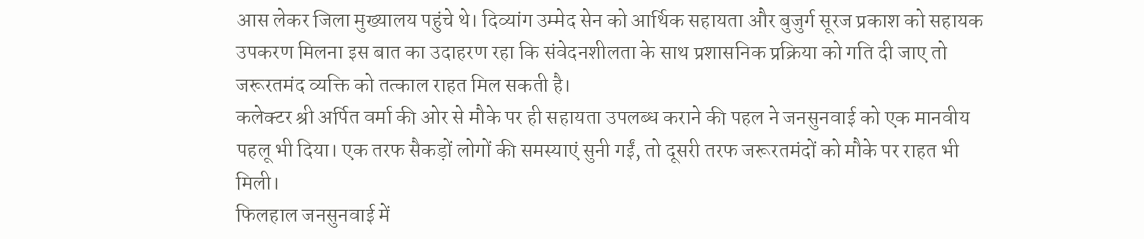आस लेकर जिला मुख्यालय पहुंचे थे। दिव्यांग उम्मेद सेन को आर्थिक सहायता और बुजुर्ग सूरज प्रकाश को सहायक उपकरण मिलना इस बात का उदाहरण रहा कि संवेदनशीलता के साथ प्रशासनिक प्रक्रिया को गति दी जाए तो जरूरतमंद व्यक्ति को तत्काल राहत मिल सकती है।
कलेक्टर श्री अर्पित वर्मा की ओर से मौके पर ही सहायता उपलब्ध कराने की पहल ने जनसुनवाई को एक मानवीय पहलू भी दिया। एक तरफ सैकड़ों लोगों की समस्याएं सुनी गईं, तो दूसरी तरफ जरूरतमंदों को मौके पर राहत भी मिली।
फिलहाल जनसुनवाई में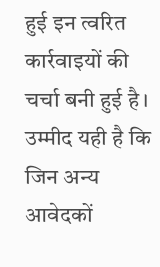हुई इन त्वरित कार्रवाइयों की चर्चा बनी हुई है। उम्मीद यही है कि जिन अन्य आवेदकों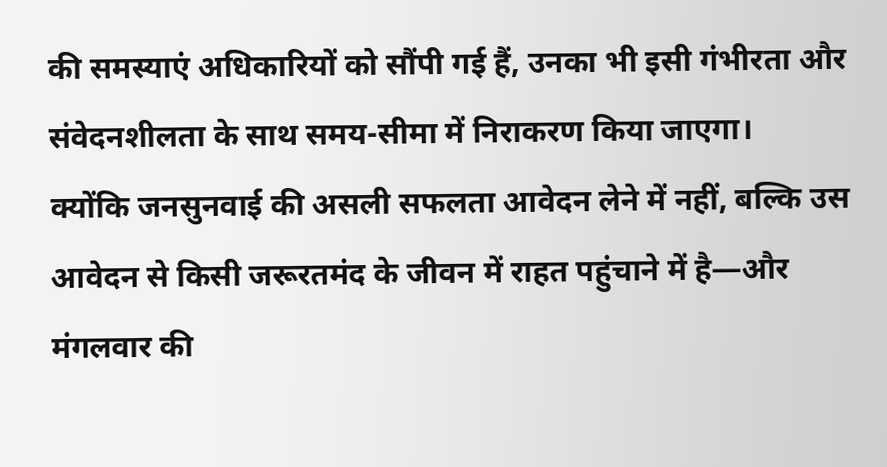की समस्याएं अधिकारियों को सौंपी गई हैं, उनका भी इसी गंभीरता और संवेदनशीलता के साथ समय-सीमा में निराकरण किया जाएगा।
क्योंकि जनसुनवाई की असली सफलता आवेदन लेने में नहीं, बल्कि उस आवेदन से किसी जरूरतमंद के जीवन में राहत पहुंचाने में है—और मंगलवार की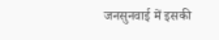जनसुनवाई में इसकी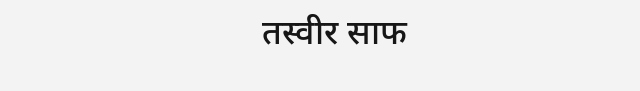तस्वीर साफ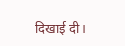दिखाई दी।